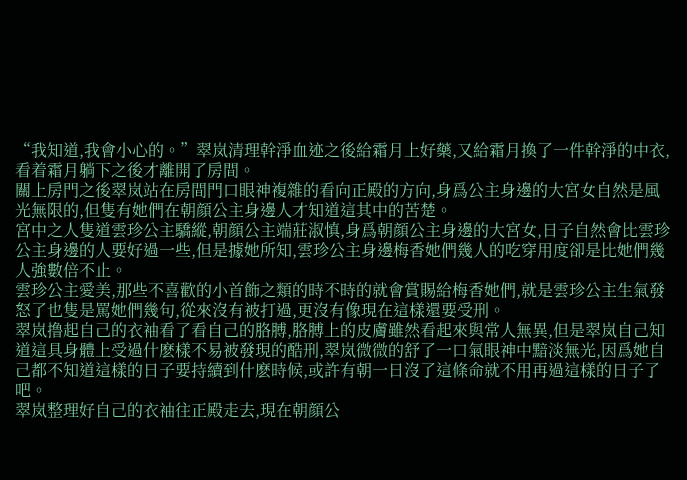“我知道,我會小心的。”翠岚清理幹淨血迹之後給霜月上好藥,又給霜月換了一件幹淨的中衣,看着霜月躺下之後才離開了房間。
關上房門之後翠岚站在房間門口眼神複雜的看向正殿的方向,身爲公主身邊的大宮女自然是風光無限的,但隻有她們在朝顔公主身邊人才知道這其中的苦楚。
宮中之人隻道雲珍公主驕縱,朝顔公主端莊淑慎,身爲朝顔公主身邊的大宮女,日子自然會比雲珍公主身邊的人要好過一些,但是據她所知,雲珍公主身邊梅香她們幾人的吃穿用度卻是比她們幾人強數倍不止。
雲珍公主愛美,那些不喜歡的小首飾之類的時不時的就會賞賜給梅香她們,就是雲珍公主生氣發怒了也隻是罵她們幾句,從來沒有被打過,更沒有像現在這樣還要受刑。
翠岚撸起自己的衣袖看了看自己的胳膊,胳膊上的皮膚雖然看起來與常人無異,但是翠岚自己知道這具身體上受過什麽樣不易被發現的酷刑,翠岚微微的舒了一口氣眼神中黯淡無光,因爲她自己都不知道這樣的日子要持續到什麽時候,或許有朝一日沒了這條命就不用再過這樣的日子了吧。
翠岚整理好自己的衣袖往正殿走去,現在朝顔公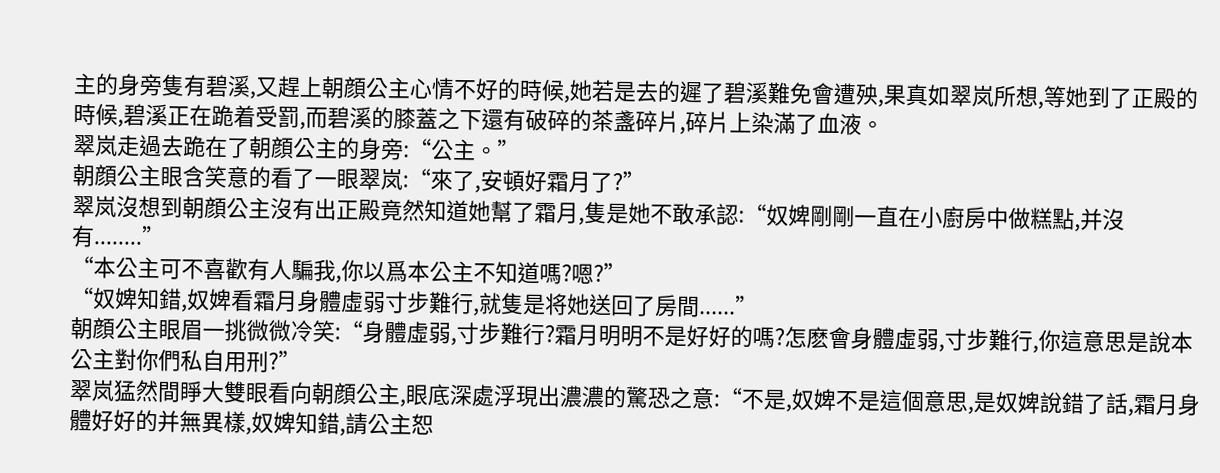主的身旁隻有碧溪,又趕上朝顔公主心情不好的時候,她若是去的遲了碧溪難免會遭殃,果真如翠岚所想,等她到了正殿的時候,碧溪正在跪着受罰,而碧溪的膝蓋之下還有破碎的茶盞碎片,碎片上染滿了血液。
翠岚走過去跪在了朝顔公主的身旁:“公主。”
朝顔公主眼含笑意的看了一眼翠岚:“來了,安頓好霜月了?”
翠岚沒想到朝顔公主沒有出正殿竟然知道她幫了霜月,隻是她不敢承認:“奴婢剛剛一直在小廚房中做糕點,并沒有........”
“本公主可不喜歡有人騙我,你以爲本公主不知道嗎?嗯?”
“奴婢知錯,奴婢看霜月身體虛弱寸步難行,就隻是将她送回了房間......”
朝顔公主眼眉一挑微微冷笑:“身體虛弱,寸步難行?霜月明明不是好好的嗎?怎麽會身體虛弱,寸步難行,你這意思是說本公主對你們私自用刑?”
翠岚猛然間睜大雙眼看向朝顔公主,眼底深處浮現出濃濃的驚恐之意:“不是,奴婢不是這個意思,是奴婢說錯了話,霜月身體好好的并無異樣,奴婢知錯,請公主恕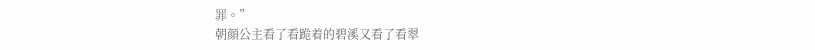罪。”
朝顔公主看了看跪着的碧溪又看了看翠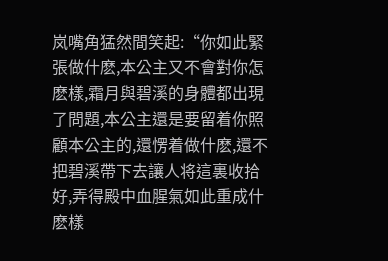岚嘴角猛然間笑起:“你如此緊張做什麽,本公主又不會對你怎麽樣,霜月與碧溪的身體都出現了問題,本公主還是要留着你照顧本公主的,還愣着做什麽,還不把碧溪帶下去讓人将這裏收拾好,弄得殿中血腥氣如此重成什麽樣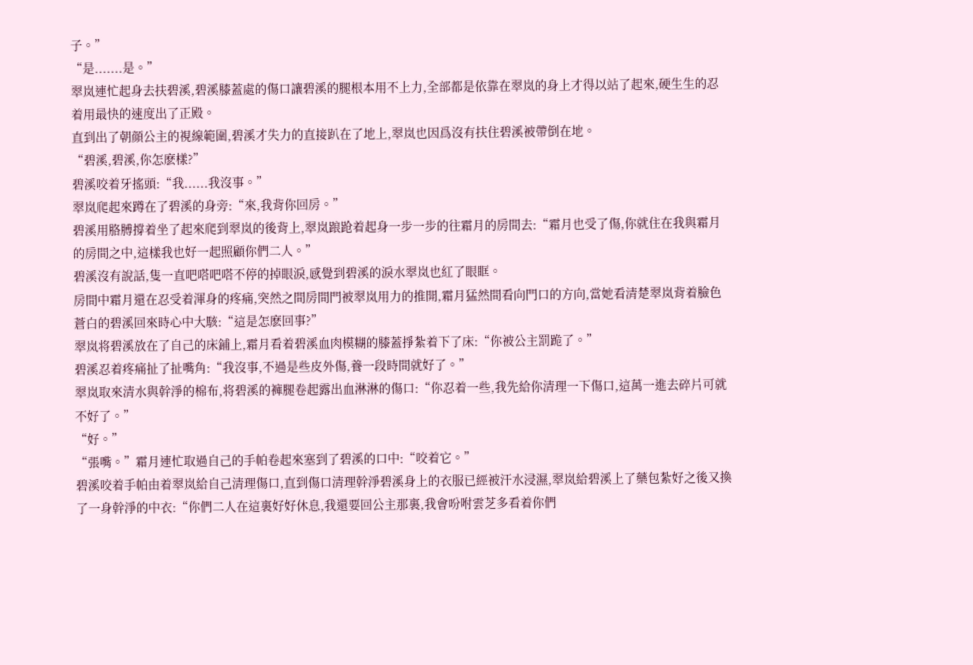子。”
“是.......是。”
翠岚連忙起身去扶碧溪,碧溪膝蓋處的傷口讓碧溪的腿根本用不上力,全部都是依靠在翠岚的身上才得以站了起來,硬生生的忍着用最快的速度出了正殿。
直到出了朝顔公主的視線範圍,碧溪才失力的直接趴在了地上,翠岚也因爲沒有扶住碧溪被帶倒在地。
“碧溪,碧溪,你怎麽樣?”
碧溪咬着牙搖頭:“我......我沒事。”
翠岚爬起來蹲在了碧溪的身旁:“來,我背你回房。”
碧溪用胳膊撐着坐了起來爬到翠岚的後背上,翠岚踉跄着起身一步一步的往霜月的房間去:“霜月也受了傷,你就住在我與霜月的房間之中,這樣我也好一起照顧你們二人。”
碧溪沒有說話,隻一直吧嗒吧嗒不停的掉眼淚,感覺到碧溪的淚水翠岚也紅了眼眶。
房間中霜月還在忍受着渾身的疼痛,突然之間房間門被翠岚用力的推開,霜月猛然間看向門口的方向,當她看清楚翠岚背着臉色蒼白的碧溪回來時心中大駭:“這是怎麽回事?”
翠岚将碧溪放在了自己的床鋪上,霜月看着碧溪血肉模糊的膝蓋掙紮着下了床:“你被公主罰跪了。”
碧溪忍着疼痛扯了扯嘴角:“我沒事,不過是些皮外傷,養一段時間就好了。”
翠岚取來清水與幹淨的棉布,将碧溪的褲腿卷起露出血淋淋的傷口:“你忍着一些,我先給你清理一下傷口,這萬一進去碎片可就不好了。”
“好。”
“張嘴。”霜月連忙取過自己的手帕卷起來塞到了碧溪的口中:“咬着它。”
碧溪咬着手帕由着翠岚給自己清理傷口,直到傷口清理幹淨碧溪身上的衣服已經被汗水浸濕,翠岚給碧溪上了藥包紮好之後又換了一身幹淨的中衣:“你們二人在這裏好好休息,我還要回公主那裏,我會吩咐雲芝多看着你們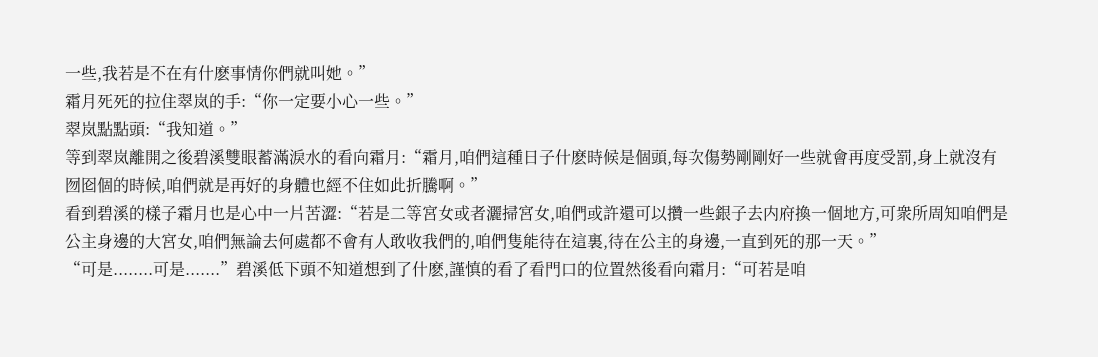一些,我若是不在有什麽事情你們就叫她。”
霜月死死的拉住翠岚的手:“你一定要小心一些。”
翠岚點點頭:“我知道。”
等到翠岚離開之後碧溪雙眼蓄滿淚水的看向霜月:“霜月,咱們這種日子什麽時候是個頭,每次傷勢剛剛好一些就會再度受罰,身上就沒有囫囵個的時候,咱們就是再好的身體也經不住如此折騰啊。”
看到碧溪的樣子霜月也是心中一片苦澀:“若是二等宮女或者灑掃宮女,咱們或許還可以攢一些銀子去内府換一個地方,可衆所周知咱們是公主身邊的大宮女,咱們無論去何處都不會有人敢收我們的,咱們隻能待在這裏,待在公主的身邊,一直到死的那一天。”
“可是........可是.......”碧溪低下頭不知道想到了什麽,謹慎的看了看門口的位置然後看向霜月:“可若是咱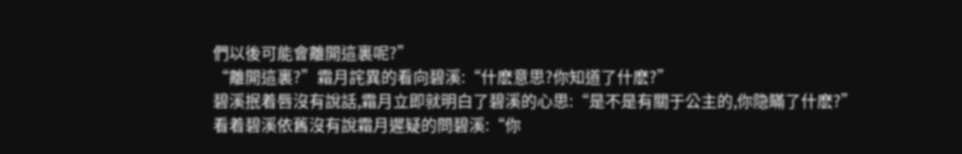們以後可能會離開這裏呢?”
“離開這裏?”霜月詫異的看向碧溪:“什麽意思?你知道了什麽?”
碧溪抿着唇沒有說話,霜月立即就明白了碧溪的心思:“是不是有關于公主的,你隐瞞了什麽?”
看着碧溪依舊沒有說霜月遲疑的問碧溪:“你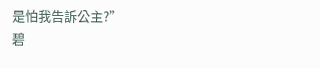是怕我告訴公主?”
碧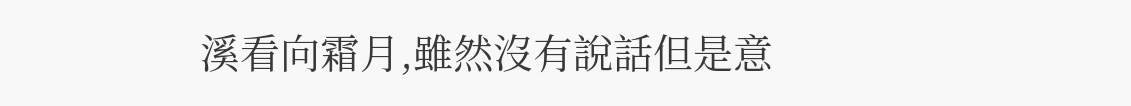溪看向霜月,雖然沒有說話但是意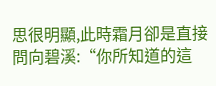思很明顯,此時霜月卻是直接問向碧溪:“你所知道的這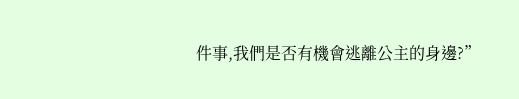件事,我們是否有機會逃離公主的身邊?”